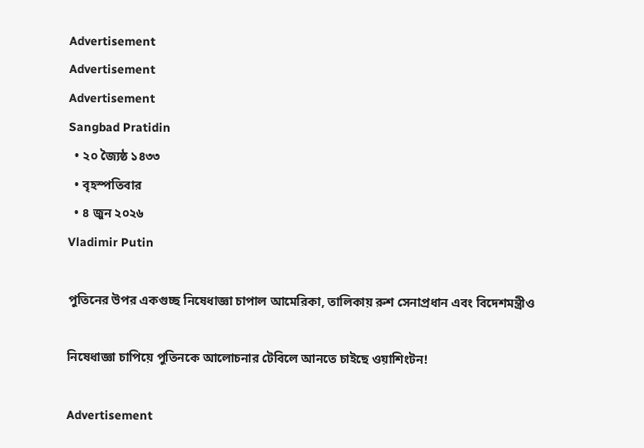Advertisement
Advertisement
Advertisement
Sangbad Pratidin
  • ২০ জ্যৈষ্ঠ ১৪৩৩
  • বৃহস্পতিবার
  • ৪ জুন ২০২৬
Vladimir Putin

পুতিনের উপর একগুচ্ছ নিষেধাজ্ঞা চাপাল আমেরিকা, তালিকায় রুশ সেনাপ্রধান এবং বিদেশমন্ত্রীও

নিষেধাজ্ঞা চাপিয়ে পুতিনকে আলোচনার টেবিলে আনতে চাইছে ওয়াশিংটন!

Advertisement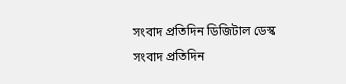সংবাদ প্রতিদিন ডিজিটাল ডেস্ক
সংবাদ প্রতিদিন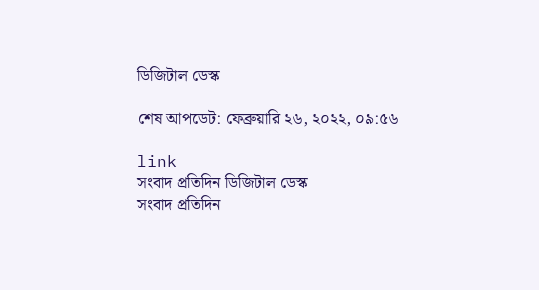ডিজিটাল ডেস্ক

শেষ আপডেট: ফেব্রুয়ারি ২৬, ২০২২, ০৯:৫৬

link
সংবাদ প্রতিদিন ডিজিটাল ডেস্ক
সংবাদ প্রতিদিন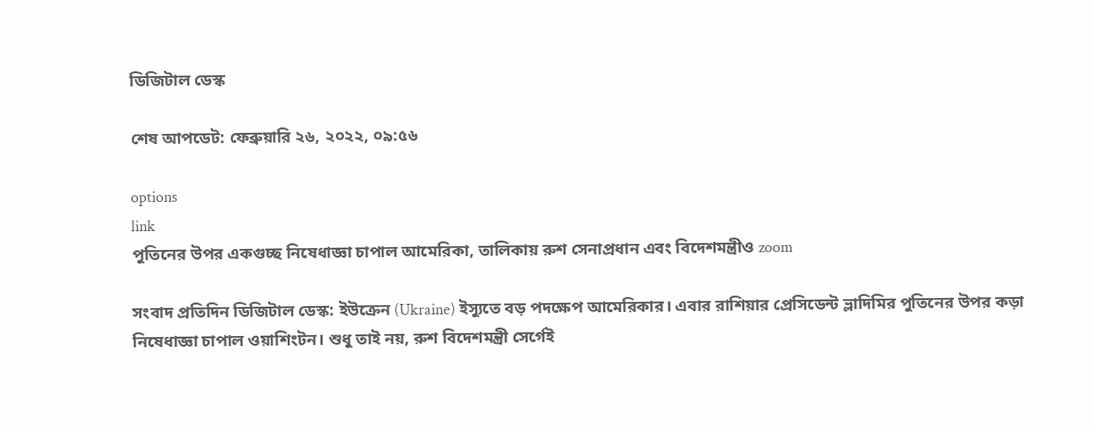ডিজিটাল ডেস্ক

শেষ আপডেট: ফেব্রুয়ারি ২৬, ২০২২, ০৯:৫৬

options
link
পুতিনের উপর একগুচ্ছ নিষেধাজ্ঞা চাপাল আমেরিকা, তালিকায় রুশ সেনাপ্রধান এবং বিদেশমন্ত্রীও zoom

সংবাদ প্রতিদিন ডিজিটাল ডেস্ক: ইউক্রেন (Ukraine) ইস্যুতে বড় পদক্ষেপ আমেরিকার। এবার রাশিয়ার প্রেসিডেন্ট ভ্লাদিমির পুতিনের উপর কড়া নিষেধাজ্ঞা চাপাল ওয়াশিংটন। শুধু তাই নয়, রুশ বিদেশমন্ত্রী সের্গেই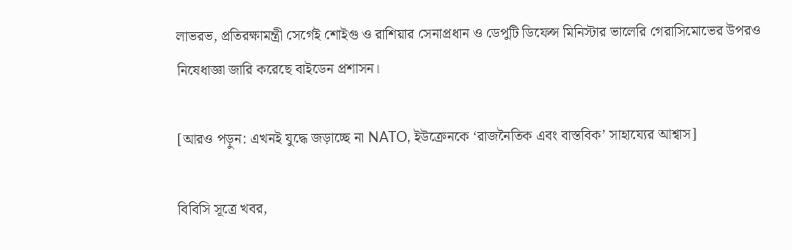লাভরভ, প্রতিরক্ষামন্ত্রী সের্গেই শোইগু ও রাশিয়ার সেনাপ্রধান ও ডেপুটি ডিফেন্স মিনিস্টার ভালেরি গেরাসিমোভের উপরও নিষেধাজ্ঞা জারি করেছে বাইডেন প্রশাসন।

[আরও পড়ুন: এখনই যুদ্ধে জড়াচ্ছে না NATO, ইউক্রেনকে ‘রাজনৈতিক এবং বাস্তবিক’ সাহায্যের আশ্বাস]

বিবিসি সূত্রে খবর,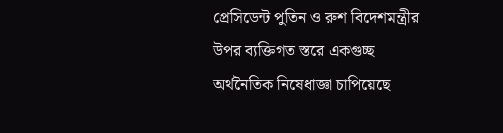প্রেসিডেন্ট পুতিন ও রুশ বিদেশমন্ত্রীর উপর ব্যক্তিগত স্তরে একগুচ্ছ অর্থনৈতিক নিষেধাজ্ঞা চাপিয়েছে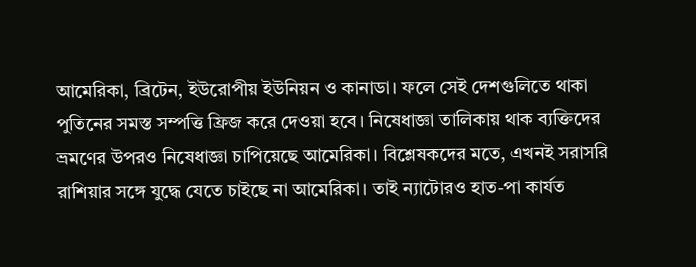আমেরিকা, ব্রিটেন, ইউরোপীয় ইউনিয়ন ও কানাডা। ফলে সেই দেশগুলিতে থাকা পুতিনের সমস্ত সম্পত্তি ফ্রিজ করে দেওয়া হবে। নিষেধাজ্ঞা তালিকায় থাক ব্যক্তিদের ভ্রমণের উপরও নিষেধাজ্ঞা চাপিয়েছে আমেরিকা। বিশ্লেষকদের মতে, এখনই সরাসরি রাশিয়ার সঙ্গে যুদ্ধে যেতে চাইছে না আমেরিকা। তাই ন্যাটোরও হাত-পা কার্যত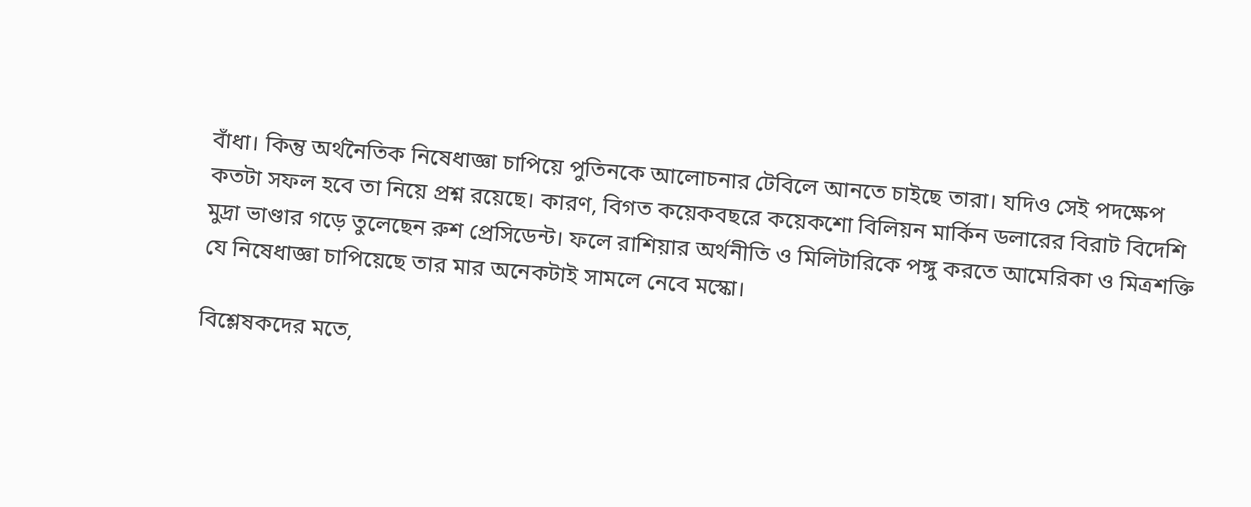বাঁধা। কিন্তু অর্থনৈতিক নিষেধাজ্ঞা চাপিয়ে পুতিনকে আলোচনার টেবিলে আনতে চাইছে তারা। যদিও সেই পদক্ষেপ কতটা সফল হবে তা নিয়ে প্রশ্ন রয়েছে। কারণ, বিগত কয়েকবছরে কয়েকশো বিলিয়ন মার্কিন ডলারের বিরাট বিদেশি মুদ্রা ভাণ্ডার গড়ে তুলেছেন রুশ প্রেসিডেন্ট। ফলে রাশিয়ার অর্থনীতি ও মিলিটারিকে পঙ্গু করতে আমেরিকা ও মিত্রশক্তি যে নিষেধাজ্ঞা চাপিয়েছে তার মার অনেকটাই সামলে নেবে মস্কো।

বিশ্লেষকদের মতে,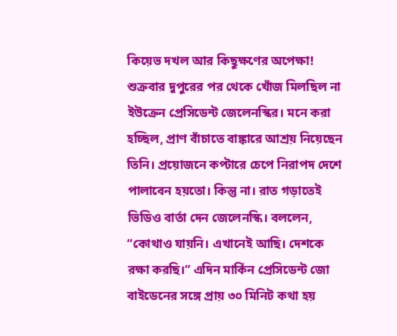কিয়েভ দখল আর কিছুক্ষণের অপেক্ষা! শুক্রবার দুপুরের পর থেকে খোঁজ মিলছিল না ইউক্রেন প্রেসিডেন্ট জেলেনস্কির। মনে করা হচ্ছিল, প্রাণ বাঁচাতে বাঙ্কারে আশ্রয় নিয়েছেন তিনি। প্রয়োজনে কপ্টারে চেপে নিরাপদ দেশে পালাবেন হয়তো। কিন্তু না। রাত গড়াতেই ভিডিও বার্তা দেন জেলেনস্কি। বললেন, “কোথাও যায়নি। এখানেই আছি। দেশকে রক্ষা করছি।” এদিন মার্কিন প্রেসিডেন্ট জো বাইডেনের সঙ্গে প্রায় ৩০ মিনিট কথা হয়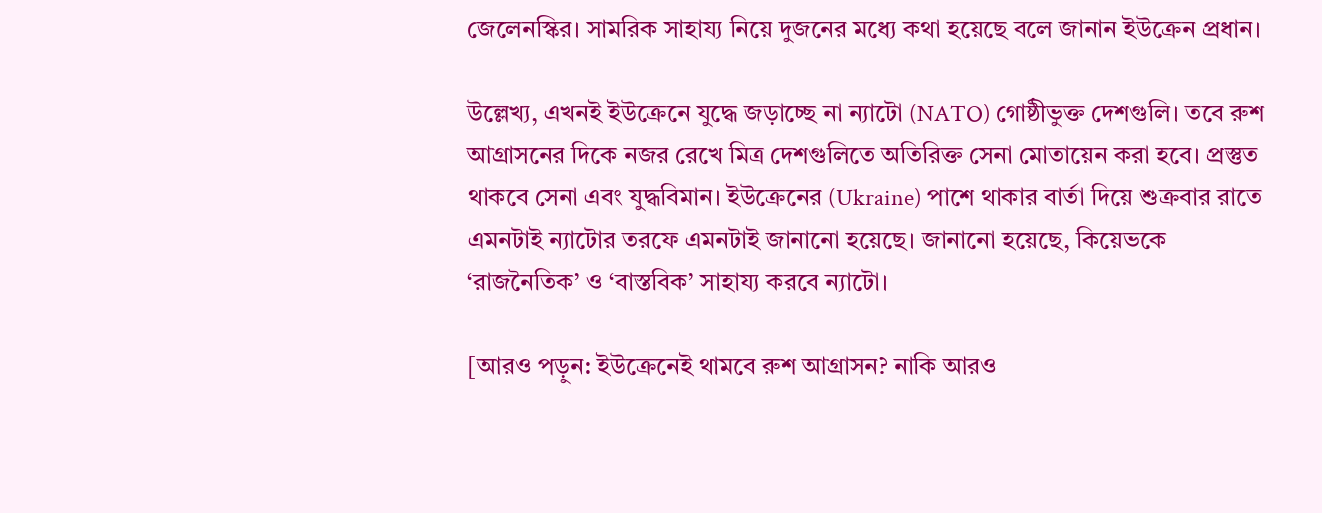জেলেনস্কির। সামরিক সাহায্য নিয়ে দুজনের মধ্যে কথা হয়েছে বলে জানান ইউক্রেন প্রধান।

উল্লেখ্য, এখনই ইউক্রেনে যুদ্ধে জড়াচ্ছে না ন্যাটো (NATO) গোষ্ঠীভুক্ত দেশগুলি। তবে রুশ আগ্রাসনের দিকে নজর রেখে মিত্র দেশগুলিতে অতিরিক্ত সেনা মোতায়েন করা হবে। প্রস্তুত থাকবে সেনা এবং যুদ্ধবিমান। ইউক্রেনের (Ukraine) পাশে থাকার বার্তা দিয়ে শুক্রবার রাতে এমনটাই ন্যাটোর তরফে এমনটাই জানানো হয়েছে। জানানো হয়েছে, কিয়েভকে ‘রাজনৈতিক’ ও ‘বাস্তবিক’ সাহায্য করবে ন্যাটো।

[আরও পড়ুন: ইউক্রেনেই থামবে রুশ আগ্রাসন? নাকি আরও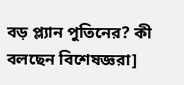বড় প্ল্যান পুতিনের? কী বলছেন বিশেষজ্ঞরা]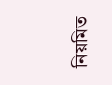নিয়মিত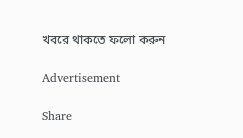খবরে থাকতে ফলো করুন

Advertisement

Share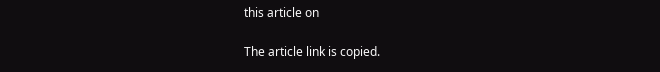this article on

The article link is copied.